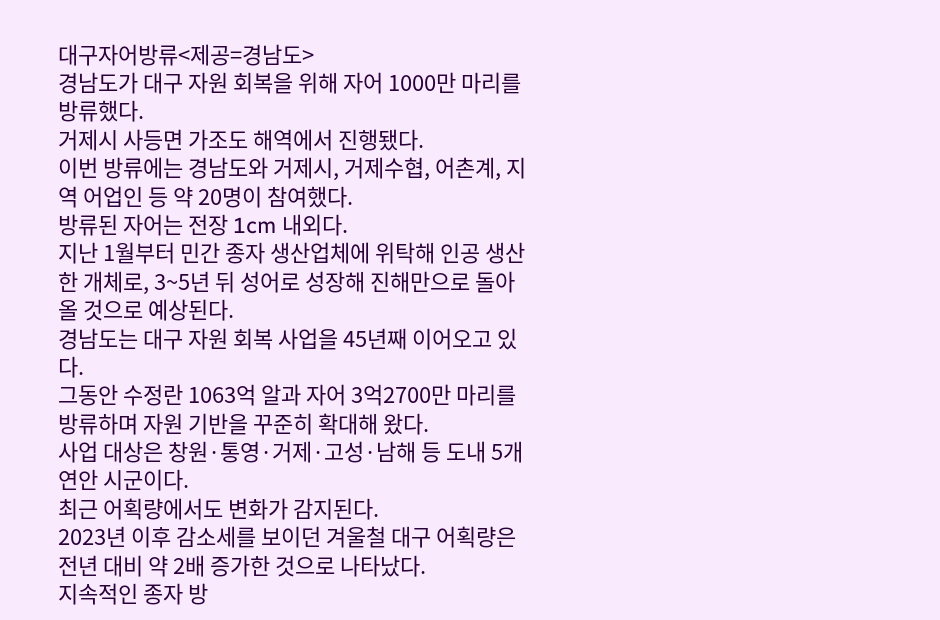대구자어방류<제공=경남도>
경남도가 대구 자원 회복을 위해 자어 1000만 마리를 방류했다.
거제시 사등면 가조도 해역에서 진행됐다.
이번 방류에는 경남도와 거제시, 거제수협, 어촌계, 지역 어업인 등 약 20명이 참여했다.
방류된 자어는 전장 1cm 내외다.
지난 1월부터 민간 종자 생산업체에 위탁해 인공 생산한 개체로, 3~5년 뒤 성어로 성장해 진해만으로 돌아올 것으로 예상된다.
경남도는 대구 자원 회복 사업을 45년째 이어오고 있다.
그동안 수정란 1063억 알과 자어 3억2700만 마리를 방류하며 자원 기반을 꾸준히 확대해 왔다.
사업 대상은 창원·통영·거제·고성·남해 등 도내 5개 연안 시군이다.
최근 어획량에서도 변화가 감지된다.
2023년 이후 감소세를 보이던 겨울철 대구 어획량은 전년 대비 약 2배 증가한 것으로 나타났다.
지속적인 종자 방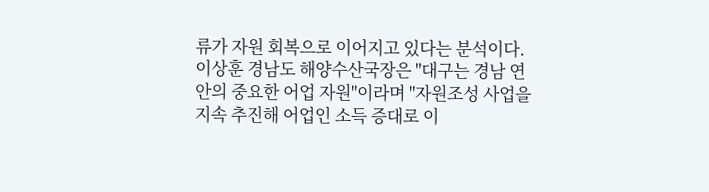류가 자원 회복으로 이어지고 있다는 분석이다.
이상훈 경남도 해양수산국장은 "대구는 경남 연안의 중요한 어업 자원"이라며 "자원조성 사업을 지속 추진해 어업인 소득 증대로 이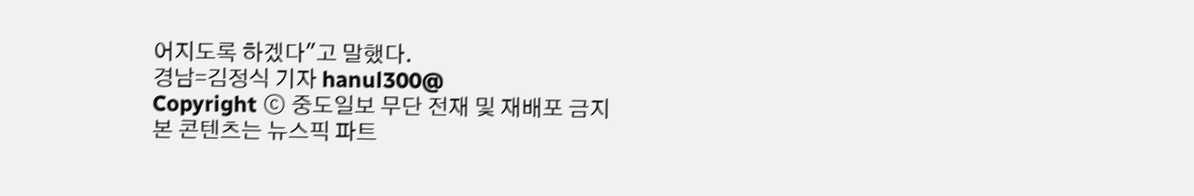어지도록 하겠다"고 말했다.
경남=김정식 기자 hanul300@
Copyright ⓒ 중도일보 무단 전재 및 재배포 금지
본 콘텐츠는 뉴스픽 파트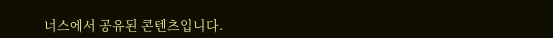너스에서 공유된 콘텐츠입니다.